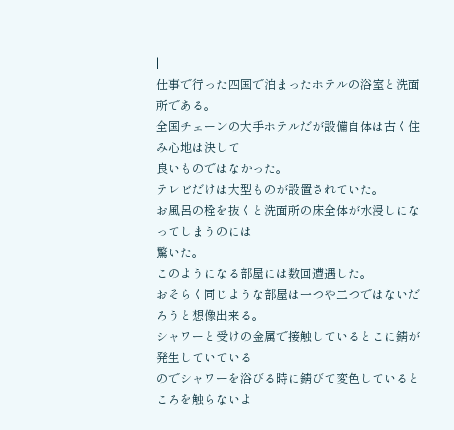|
仕事で行った四国で泊まったホテルの浴室と洗面所である。
全国チェーンの大手ホテルだが設備自体は古く住み心地は決して
良いものではなかった。
テレビだけは大型ものが設置されていた。
お風呂の栓を抜くと洗面所の床全体が水浸しになってしまうのには
驚いた。
このようになる部屋には数回遭遇した。
おそらく同じような部屋は一つや二つではないだろうと想像出来る。
シャワーと受けの金属で接触しているとこに錆が発生していている
のでシャワーを浴びる時に錆びて変色しているところを触らないよ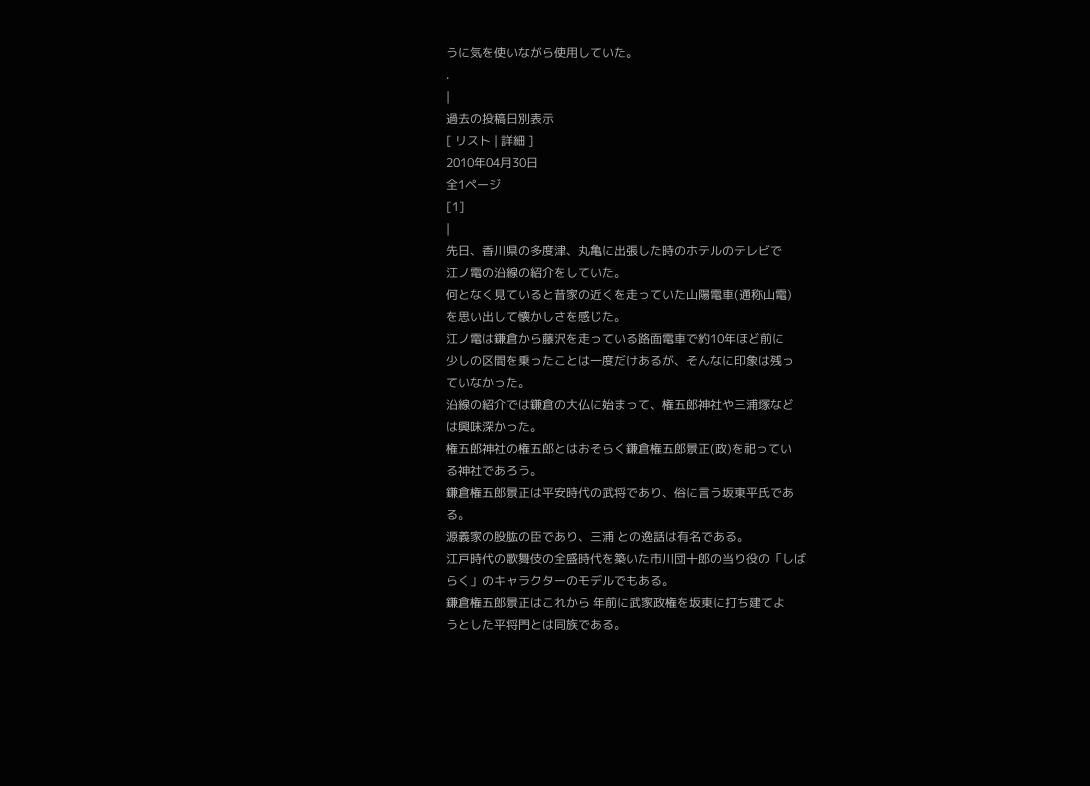うに気を使いながら使用していた。
.
|
過去の投稿日別表示
[ リスト | 詳細 ]
2010年04月30日
全1ページ
[1]
|
先日、香川県の多度津、丸亀に出張した時のホテルのテレビで
江ノ電の沿線の紹介をしていた。
何となく見ていると昔家の近くを走っていた山陽電車(通称山電)
を思い出して懐かしさを感じた。
江ノ電は鎌倉から藤沢を走っている路面電車で約10年ほど前に
少しの区間を乗ったことは一度だけあるが、そんなに印象は残っ
ていなかった。
沿線の紹介では鎌倉の大仏に始まって、権五郎神社や三浦塚など
は興味深かった。
権五郎神社の権五郎とはおそらく鎌倉権五郎景正(政)を祀ってい
る神社であろう。
鎌倉権五郎景正は平安時代の武将であり、俗に言う坂東平氏であ
る。
源義家の股肱の臣であり、三浦 との逸話は有名である。
江戸時代の歌舞伎の全盛時代を築いた市川団十郎の当り役の「しば
らく」のキャラクターのモデルでもある。
鎌倉権五郎景正はこれから 年前に武家政権を坂東に打ち建てよ
うとした平将門とは同族である。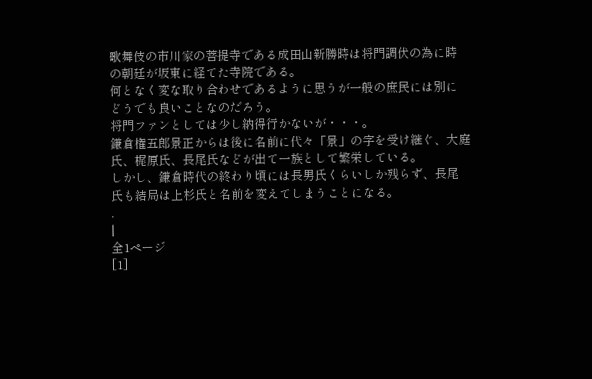歌舞伎の市川家の菩提寺である成田山新勝時は将門調伏の為に時
の朝廷が坂東に経てた寺院である。
何となく変な取り合わせであるように思うが一般の庶民には別に
どうでも良いことなのだろう。
将門ファンとしては少し納得行かないが・・・。
鎌倉権五郎景正からは後に名前に代々「景」の字を受け継ぐ、大庭
氏、梶原氏、長尾氏などが出て一族として繁栄している。
しかし、鎌倉時代の終わり頃には長男氏くらいしか残らず、長尾
氏も結局は上杉氏と名前を変えてしまうことになる。
.
|
全1ページ
[1]